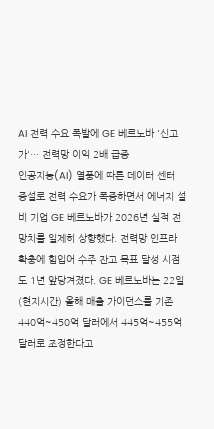AI 전력 수요 폭발에 GE 베르노바 '신고가'… 전력망 이익 2배 급증
인공지능(AI) 열풍에 따른 데이터 센터 증설로 전력 수요가 폭증하면서 에너지 설비 기업 GE 베르노바가 2026년 실적 전망치를 일제히 상향했다. 전력망 인프라 확충에 힘입어 수주 잔고 목표 달성 시점도 1년 앞당겨졌다. GE 베르노바는 22일(현지시간) 올해 매출 가이던스를 기존 440억~450억 달러에서 445억~455억 달러로 조정한다고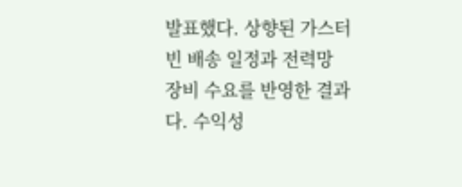발표했다. 상향된 가스터빈 배송 일정과 전력망 장비 수요를 반영한 결과다. 수익성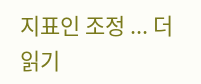지표인 조정 ... 더 읽기